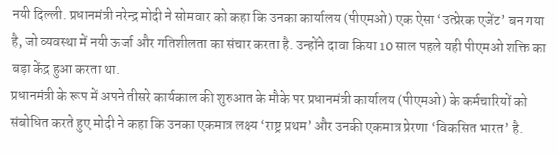नयी दिल्ली. प्रधानमंत्री नरेन्द्र मोदी ने सोमवार को कहा कि उनका कार्यालय (पीएमओ) एक ऐसा ‘उत्प्रेरक एजेंट’ बन गया है, जो व्यवस्था में नयी ऊर्जा और गतिशीलता का संचार करता है. उन्होंने दावा किया 10 साल पहले यही पीएमओ शक्ति का बड़ा केंद्र हुआ करता था.
प्रधानमंत्री के रूप में अपने तीसरे कार्यकाल की शुरुआत के मौके पर प्रधानमंत्री कार्यालय (पीएमओ) के कर्मचारियों को संबोधित करते हुए मोदी ने कहा कि उनका एकमात्र लक्ष्य ‘राष्ट्र प्रथम’ और उनकी एकमात्र प्रेरणा ‘विकसित भारत’ है.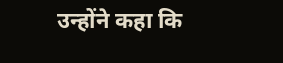उन्होंने कहा कि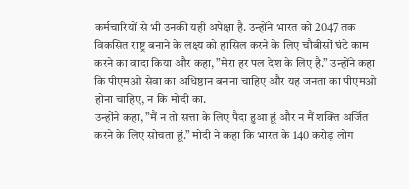कर्मचारियों से भी उनकी यही अपेक्षा है. उन्होंने भारत को 2047 तक विकसित राष्ट्र बनाने के लक्ष्य को हासिल करने के लिए चौबीसों घंटे काम करने का वादा किया और कहा, ”मेरा हर पल देश के लिए है.” उन्होंने कहा कि पीएमओ सेवा का अधिष्ठान बनना चाहिए और यह जनता का पीएमओ होना चाहिए, न कि मोदी का.
उन्होंने कहा, ”मैं न तो सत्ता के लिए पैदा हुआ हूं और न मैं शक्ति अर्जित करने के लिए सोचता हूं.” मोदी ने कहा कि भारत के 140 करोड़ लोग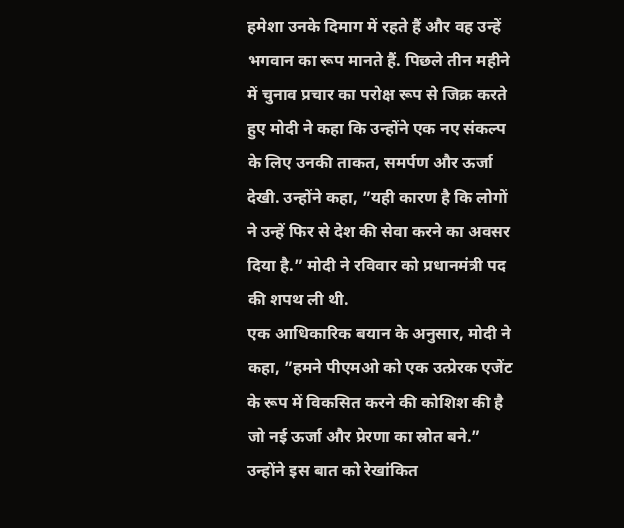हमेशा उनके दिमाग में रहते हैं और वह उन्हें भगवान का रूप मानते हैं. पिछले तीन महीने में चुनाव प्रचार का परोक्ष रूप से जिक्र करते हुए मोदी ने कहा कि उन्होंने एक नए संकल्प के लिए उनकी ताकत, समर्पण और ऊर्जा देखी. उन्होंने कहा, ”यही कारण है कि लोगों ने उन्हें फिर से देश की सेवा करने का अवसर दिया है.” मोदी ने रविवार को प्रधानमंत्री पद की शपथ ली थी.
एक आधिकारिक बयान के अनुसार, मोदी ने कहा, ”हमने पीएमओ को एक उत्प्रेरक एजेंट के रूप में विकसित करने की कोशिश की है जो नई ऊर्जा और प्रेरणा का स्रोत बने.” उन्होंने इस बात को रेखांकित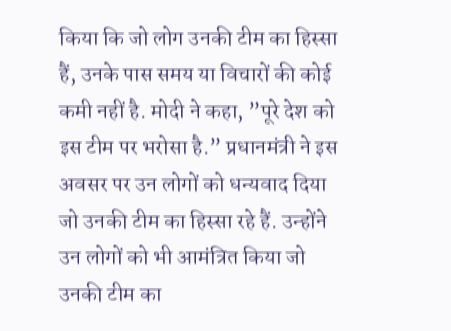किया कि जो लोग उनकी टीम का हिस्सा हैं, उनके पास समय या विचारों की कोई कमी नहीं है. मोदी ने कहा, ”पूरे देश को इस टीम पर भरोसा है.” प्रधानमंत्री ने इस अवसर पर उन लोगों को धन्यवाद दिया जो उनकी टीम का हिस्सा रहे हैं. उन्होंने उन लोगों को भी आमंत्रित किया जो उनकी टीम का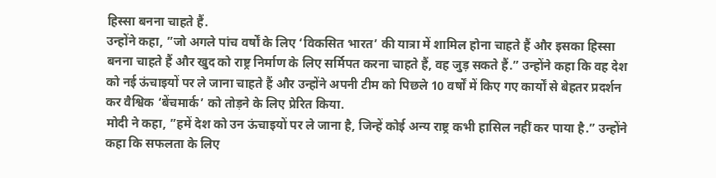हिस्सा बनना चाहते हैं.
उन्होंने कहा, ”जो अगले पांच वर्षों के लिए ‘विकसित भारत’ की यात्रा में शामिल होना चाहते हैं और इसका हिस्सा बनना चाहते हैं और खुद को राष्ट्र निर्माण के लिए सर्मिपत करना चाहते हैं, वह जुड़ सकते हैं.” उन्होंने कहा कि वह देश को नई ऊंचाइयों पर ले जाना चाहते हैं और उन्होंने अपनी टीम को पिछले 10 वर्षों में किए गए कार्यों से बेहतर प्रदर्शन कर वैश्विक ‘बेंचमार्क’ को तोड़ने के लिए प्रेरित किया.
मोदी ने कहा, ”हमें देश को उन ऊंचाइयों पर ले जाना है, जिन्हें कोई अन्य राष्ट्र कभी हासिल नहीं कर पाया है.” उन्होंने कहा कि सफलता के लिए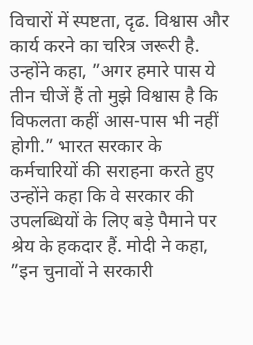विचारों में स्पष्टता, दृढ. विश्वास और कार्य करने का चरित्र जरूरी है.
उन्होंने कहा, ”अगर हमारे पास ये तीन चीजें हैं तो मुझे विश्वास है कि विफलता कहीं आस-पास भी नहीं होगी.” भारत सरकार के कर्मचारियों की सराहना करते हुए उन्होंने कहा कि वे सरकार की उपलब्धियों के लिए बड़े पैमाने पर श्रेय के हकदार हैं. मोदी ने कहा, ”इन चुनावों ने सरकारी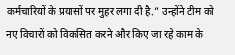कर्मचारियों के प्रयासों पर मुहर लगा दी है.” उन्होंने टीम को नए विचारों को विकसित करने और किए जा रहे काम के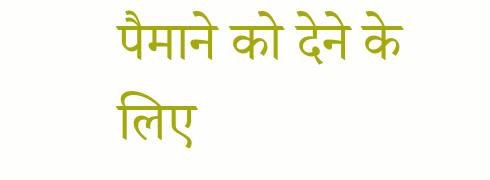पैमाने को देने के लिए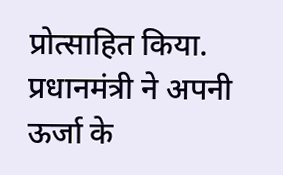प्रोत्साहित किया. प्रधानमंत्री ने अपनी ऊर्जा के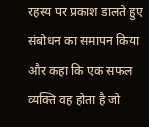रहस्य पर प्रकाश डालते हुए संबोधन का समापन किया और कहा कि एक सफल व्यक्ति वह होता है जो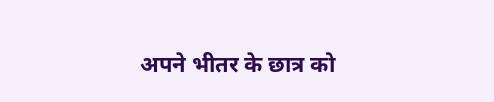अपने भीतर के छात्र को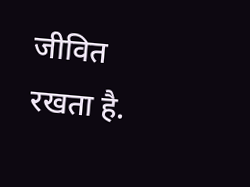जीवित रखता है.